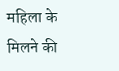महिला के मिलने की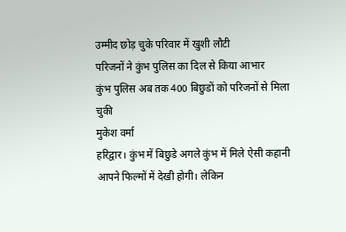उम्मीद छोड़ चुके परिवार में खुशी लौटी
परिजनों ने कुंभ पुलिस का दिल से किया आभार
कुंभ पुलिस अब तक 400 बिछुडों को परिजनों से मिला चुकी
मुकेश वर्मा
हरिद्वार। कुंभ में बिछुडे अगले कुंभ में मिले ऐसी कहानी आपने फिल्मों में देखी होगी। लेकिन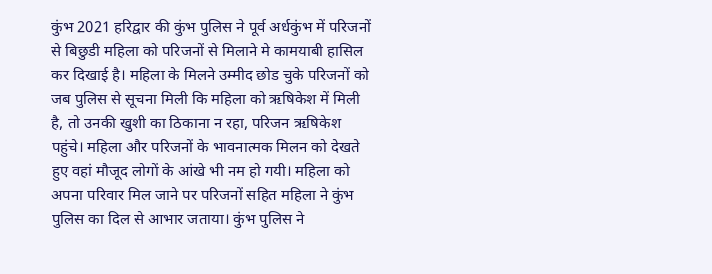कुंभ 2021 हरिद्वार की कुंभ पुलिस ने पूर्व अर्धकुंभ में परिजनों से बिछुडी महिला को परिजनों से मिलाने मे कामयाबी हासिल कर दिखाई है। महिला के मिलने उम्मीद छोड चुके परिजनों को जब पुलिस से सूचना मिली कि महिला को ऋषिकेश में मिली है, तो उनकी खुशी का ठिकाना न रहा, परिजन ऋषिकेश पहुंचे। महिला और परिजनों के भावनात्मक मिलन को देखते हुए वहां मौजूद लोगों के आंखे भी नम हो गयी। महिला को अपना परिवार मिल जाने पर परिजनों सहित महिला ने कुंभ पुलिस का दिल से आभार जताया। कुंभ पुलिस ने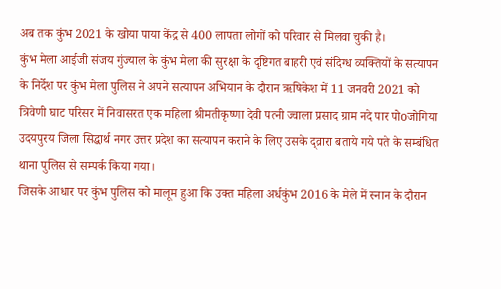अब तक कुंभ 2021 के खोया पाया केंद्र से 400 लापता लोगों को परिवार से मिलवा चुकी है।
कुंभ मेला आईजी संजय गुंज्याल के कुंभ मेला की सुरक्षा के दृष्टिगत बाहरी एवं संदिग्ध व्यक्तियों के सत्यापन के निर्देश पर कुंभ मेला पुलिस ने अपने सत्यापन अभियान के दौरान ऋषिकेश में 11 जनवरी 2021 को त्रिवेणी घाट परिसर में निवासरत एक महिला श्रीमतीकृष्णा देवी पत्नी ज्वाला प्रसाद ग्राम नदे पार पोoजोगिया उदयपुरय जिला सिद्धार्थ नगर उत्तर प्रदेश का सत्यापन कराने के लिए उसके द्व़ारा बताये गये पते के सम्बंधित थाना पुलिस से सम्पर्क किया गया।
जिसके आधार पर कुंभ पुलिस को मालूम हुआ कि उक्त महिला अर्धकुंभ 2016 के मेले में स्नान के दौरान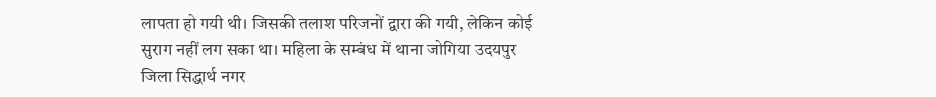लापता हो गयी थी। जिसकी तलाश परिजनों द्वारा की गयी, लेकिन कोई सुराग नहीं लग सका था। महिला के सम्बंध में थाना जोगिया उदयपुर जिला सिद्धार्थ नगर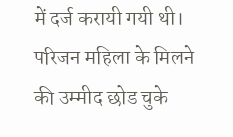में दर्ज करायी गयी थी। परिजन महिला के मिलने की उम्मीद छोड चुके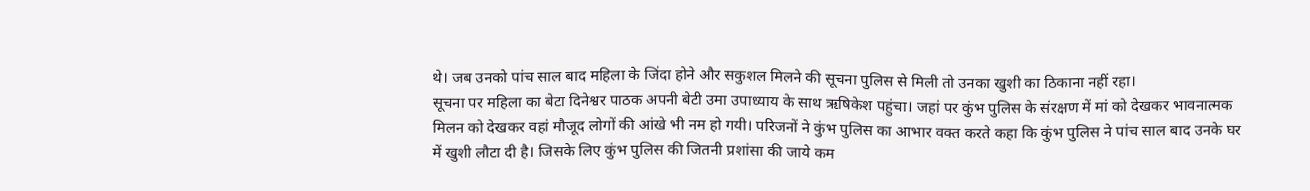थे। जब उनको पांच साल बाद महिला के जिंदा होने और सकुशल मिलने की सूचना पुलिस से मिली तो उनका खुशी का ठिकाना नहीं रहा।
सूचना पर महिला का बेटा दिनेश्वर पाठक अपनी बेटी उमा उपाध्याय के साथ ऋषिकेश पहुंचा। जहां पर कुंभ पुलिस के संरक्षण में मां को देखकर भावनात्मक मिलन को देखकर वहां मौजूद लोगों की आंखे भी नम हो गयी। परिजनों ने कुंभ पुलिस का आभार वक्त करते कहा कि कुंभ पुलिस ने पांच साल बाद उनके घर में खुशी लौटा दी है। जिसके लिए कुंभ पुलिस की जितनी प्रशांसा की जाये कम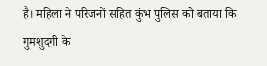है। महिला ने परिजनों सहित कुंभ पुलिस को बताया कि गुमशुदगी के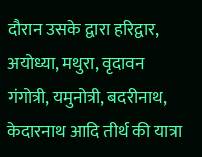दौरान उसके द्वारा हरिद्वार, अयोध्या, मथुरा, वृदावन गंगोत्री, यमुनोत्री, बदरीनाथ, केदारनाथ आदि तीर्थ की यात्रा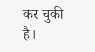कर चुकी है।